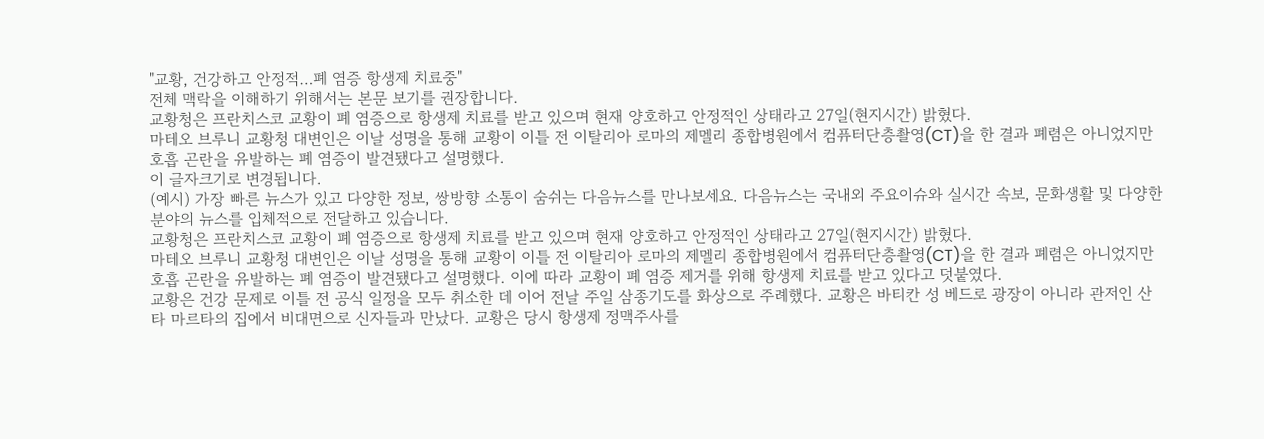"교황, 건강하고 안정적…폐 염증 항생제 치료중"
전체 맥락을 이해하기 위해서는 본문 보기를 권장합니다.
교황청은 프란치스코 교황이 폐 염증으로 항생제 치료를 받고 있으며 현재 양호하고 안정적인 상태라고 27일(현지시간) 밝혔다.
마테오 브루니 교황청 대변인은 이날 성명을 통해 교황이 이틀 전 이탈리아 로마의 제멜리 종합병원에서 컴퓨터단층촬영(CT)을 한 결과 폐렴은 아니었지만 호흡 곤란을 유발하는 폐 염증이 발견됐다고 설명했다.
이 글자크기로 변경됩니다.
(예시) 가장 빠른 뉴스가 있고 다양한 정보, 쌍방향 소통이 숨쉬는 다음뉴스를 만나보세요. 다음뉴스는 국내외 주요이슈와 실시간 속보, 문화생활 및 다양한 분야의 뉴스를 입체적으로 전달하고 있습니다.
교황청은 프란치스코 교황이 폐 염증으로 항생제 치료를 받고 있으며 현재 양호하고 안정적인 상태라고 27일(현지시간) 밝혔다.
마테오 브루니 교황청 대변인은 이날 성명을 통해 교황이 이틀 전 이탈리아 로마의 제멜리 종합병원에서 컴퓨터단층촬영(CT)을 한 결과 폐렴은 아니었지만 호흡 곤란을 유발하는 폐 염증이 발견됐다고 설명했다. 이에 따라 교황이 폐 염증 제거를 위해 항생제 치료를 받고 있다고 덧붙였다.
교황은 건강 문제로 이틀 전 공식 일정을 모두 취소한 데 이어 전날 주일 삼종기도를 화상으로 주례했다. 교황은 바티칸 성 베드로 광장이 아니라 관저인 산타 마르타의 집에서 비대면으로 신자들과 만났다. 교황은 당시 항생제 정맥주사를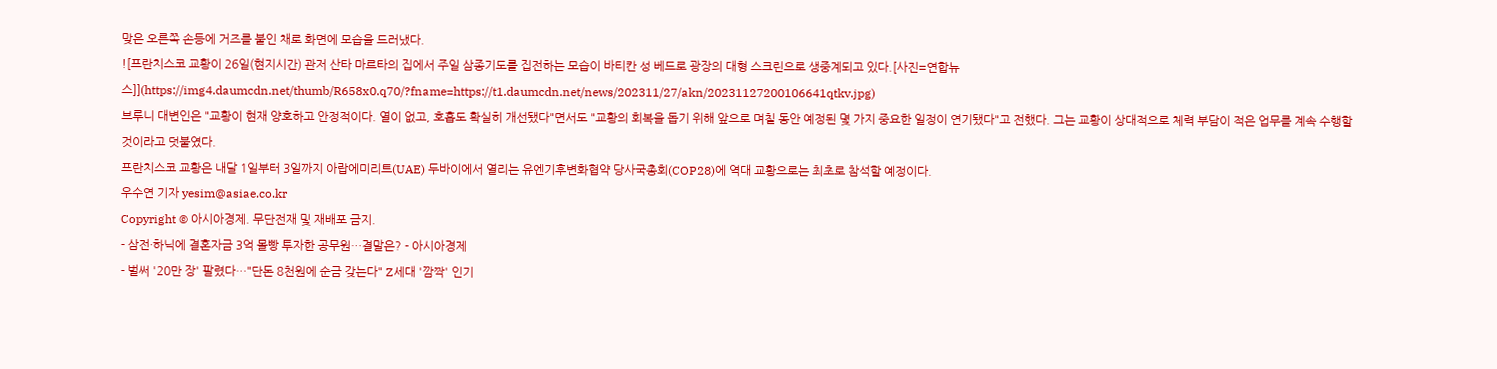맞은 오른쪽 손등에 거즈를 붙인 채로 화면에 모습을 드러냈다.
![프란치스코 교황이 26일(현지시간) 관저 산타 마르타의 집에서 주일 삼종기도를 집전하는 모습이 바티칸 성 베드로 광장의 대형 스크린으로 생중계되고 있다.[사진=연합뉴스]](https://img4.daumcdn.net/thumb/R658x0.q70/?fname=https://t1.daumcdn.net/news/202311/27/akn/20231127200106641qtkv.jpg)
브루니 대변인은 "교황이 현재 양호하고 안정적이다. 열이 없고, 호흡도 확실히 개선됐다"면서도 "교황의 회복을 돕기 위해 앞으로 며칠 동안 예정된 몇 가지 중요한 일정이 연기됐다"고 전했다. 그는 교황이 상대적으로 체력 부담이 적은 업무를 계속 수행할 것이라고 덧붙였다.
프란치스코 교황은 내달 1일부터 3일까지 아랍에미리트(UAE) 두바이에서 열리는 유엔기후변화협약 당사국총회(COP28)에 역대 교황으로는 최초로 참석할 예정이다.
우수연 기자 yesim@asiae.co.kr
Copyright © 아시아경제. 무단전재 및 재배포 금지.
- 삼전·하닉에 결혼자금 3억 몰빵 투자한 공무원…결말은? - 아시아경제
- 벌써 '20만 장' 팔렸다…"단돈 8천원에 순금 갖는다" Z세대 '깜짝' 인기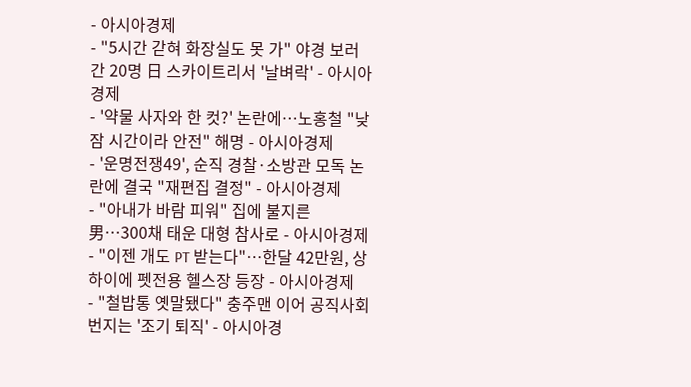- 아시아경제
- "5시간 갇혀 화장실도 못 가" 야경 보러 간 20명 日 스카이트리서 '날벼락' - 아시아경제
- '약물 사자와 한 컷?' 논란에…노홍철 "낮잠 시간이라 안전" 해명 - 아시아경제
- '운명전쟁49', 순직 경찰·소방관 모독 논란에 결국 "재편집 결정" - 아시아경제
- "아내가 바람 피워" 집에 불지른 男…300채 태운 대형 참사로 - 아시아경제
- "이젠 개도 PT 받는다"…한달 42만원, 상하이에 펫전용 헬스장 등장 - 아시아경제
- "철밥통 옛말됐다" 충주맨 이어 공직사회 번지는 '조기 퇴직' - 아시아경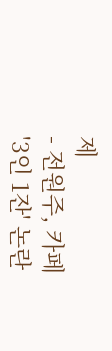제
- 전원주, 카페 '3인 1잔' 논란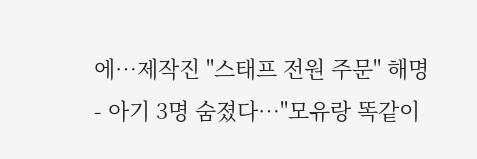에…제작진 "스태프 전원 주문" 해명
- 아기 3명 숨졌다…"모유랑 똑같이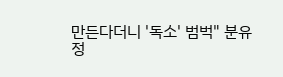만든다더니 '독소' 범벅" 분유 정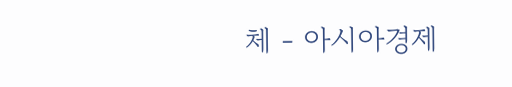체 - 아시아경제